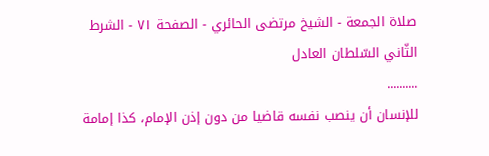صلاة الجمعة - الشيخ مرتضى الحائري - الصفحة ٧١ - الشرط الثّاني السّلطان العادل
..........
للإنسان أن ينصب نفسه قاضيا من دون إذن الإمام، كذا إمامة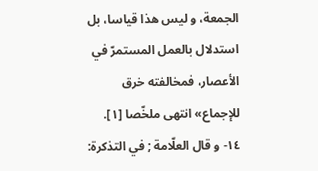الجمعة، و ليس هذا قياسا، بل استدلال بالعمل المستمرّ في الأعصار، فمخالفته خرق للإجماع» انتهى ملخّصا [١].
١٤- و قال العلّامة ; في التذكرة: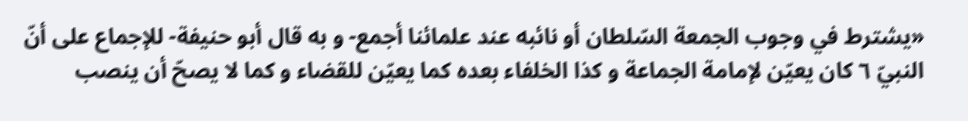«يشترط في وجوب الجمعة السّلطان أو نائبه عند علمائنا أجمع- و به قال أبو حنيفة- للإجماع على أنّ النبيّ ٦ كان يعيّن لإمامة الجماعة و كذا الخلفاء بعده كما يعيّن للقضاء و كما لا يصحّ أن ينصب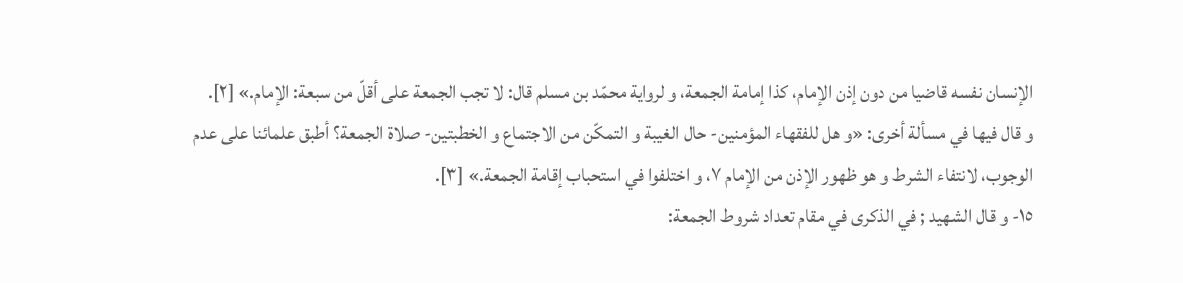الإنسان نفسه قاضيا من دون إذن الإمام، كذا إمامة الجمعة، و لرواية محمّد بن مسلم قال: لا تجب الجمعة على أقلّ من سبعة: الإمام.» [٢].
و قال فيها في مسألة أخرى: «و هل للفقهاء المؤمنين- حال الغيبة و التمكّن من الاجتماع و الخطبتين- صلاة الجمعة؟ أطبق علمائنا على عدم الوجوب، لانتفاء الشرط و هو ظهور الإذن من الإمام ٧، و اختلفوا في استحباب إقامة الجمعة.» [٣].
١٥- و قال الشهيد ; في الذكرى في مقام تعداد شروط الجمعة: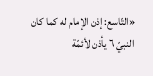«التّاسع: إذن الإمام له كما كان النبيّ ٦ يأذن لأئمّة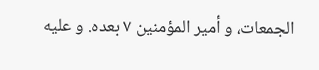الجمعات، و أمير المؤمنين ٧ بعده. و عليه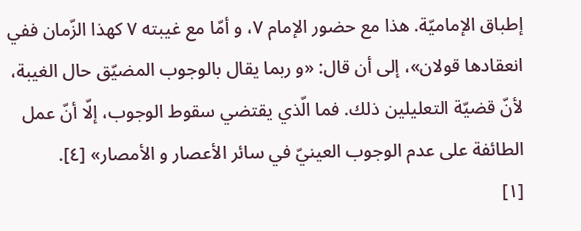إطباق الإماميّة. هذا مع حضور الإمام ٧، و أمّا مع غيبته ٧ كهذا الزّمان ففي انعقادها قولان»، إلى أن قال: «و ربما يقال بالوجوب المضيّق حال الغيبة، لأنّ قضيّة التعليلين ذلك. فما الّذي يقتضي سقوط الوجوب، إلّا أنّ عمل الطائفة على عدم الوجوب العينيّ في سائر الأعصار و الأمصار» [٤].
[١]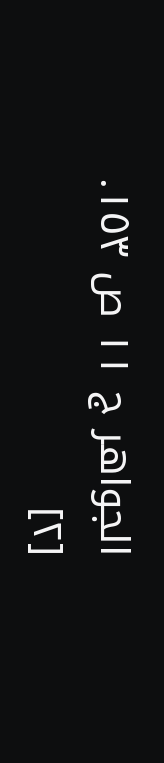الجواهر ج ١١ ص ١٥٣.
[٢]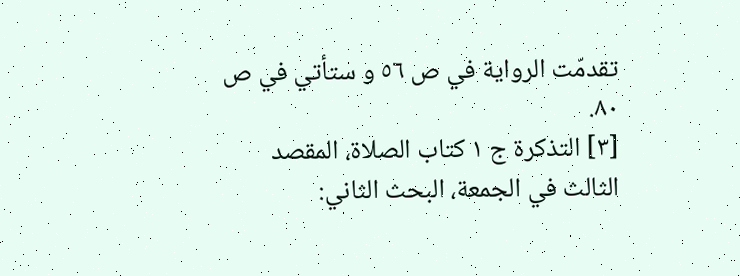تقدمّت الرواية في ص ٥٦ و ستأتي في ص ٨٠.
[٣] التذكرة ج ١ كتاب الصلاة، المقصد الثالث في الجمعة، البحث الثاني: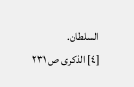السلطان.
[٤] الذكرى ص ٢٣١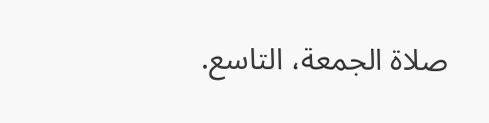صلاة الجمعة، التاسع.